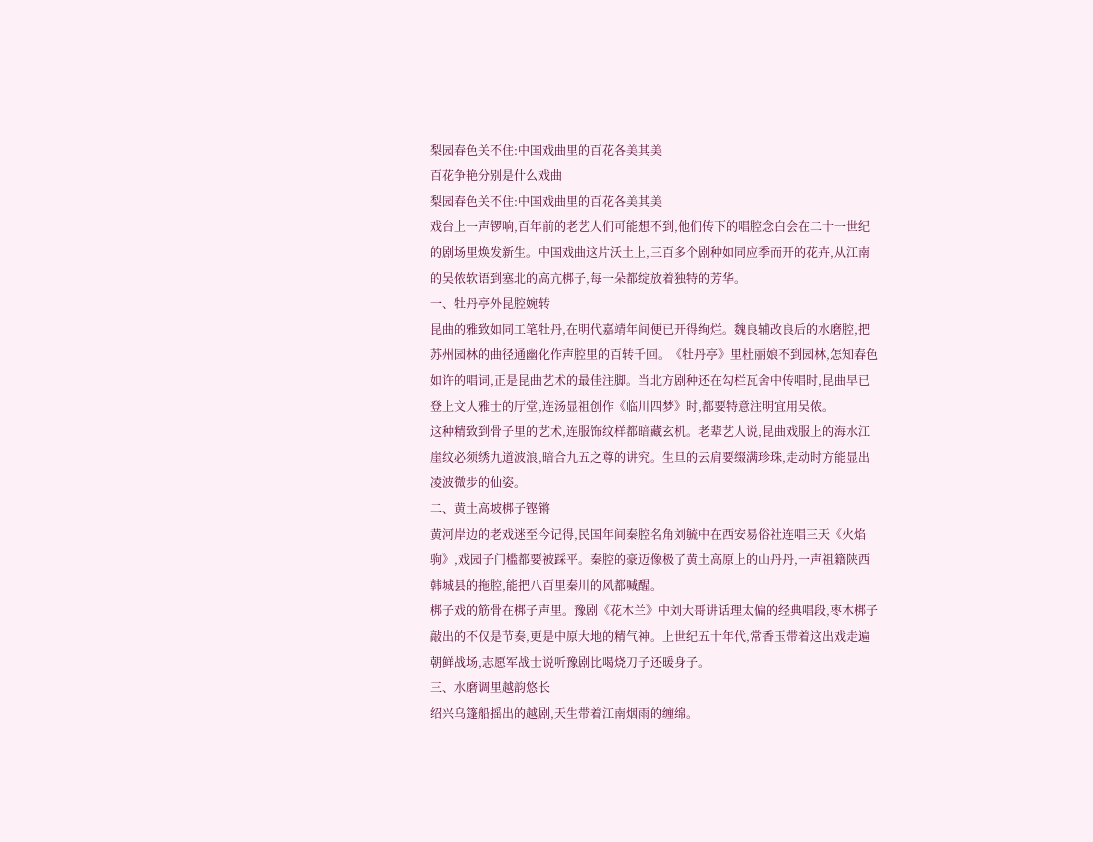梨园春色关不住:中国戏曲里的百花各美其美
百花争艳分别是什么戏曲
梨园春色关不住:中国戏曲里的百花各美其美
戏台上一声锣响,百年前的老艺人们可能想不到,他们传下的唱腔念白会在二十一世纪的剧场里焕发新生。中国戏曲这片沃土上,三百多个剧种如同应季而开的花卉,从江南的吴侬软语到塞北的高亢梆子,每一朵都绽放着独特的芳华。
一、牡丹亭外昆腔婉转
昆曲的雅致如同工笔牡丹,在明代嘉靖年间便已开得绚烂。魏良辅改良后的水磨腔,把苏州园林的曲径通幽化作声腔里的百转千回。《牡丹亭》里杜丽娘不到园林,怎知春色如许的唱词,正是昆曲艺术的最佳注脚。当北方剧种还在勾栏瓦舍中传唱时,昆曲早已登上文人雅士的厅堂,连汤显祖创作《临川四梦》时,都要特意注明宜用吴侬。
这种精致到骨子里的艺术,连服饰纹样都暗藏玄机。老辈艺人说,昆曲戏服上的海水江崖纹必须绣九道波浪,暗合九五之尊的讲究。生旦的云肩要缀满珍珠,走动时方能显出凌波微步的仙姿。
二、黄土高坡梆子铿锵
黄河岸边的老戏迷至今记得,民国年间秦腔名角刘毓中在西安易俗社连唱三天《火焰驹》,戏园子门槛都要被踩平。秦腔的豪迈像极了黄土高原上的山丹丹,一声祖籍陕西韩城县的拖腔,能把八百里秦川的风都喊醒。
梆子戏的筋骨在梆子声里。豫剧《花木兰》中刘大哥讲话理太偏的经典唱段,枣木梆子敲出的不仅是节奏,更是中原大地的精气神。上世纪五十年代,常香玉带着这出戏走遍朝鲜战场,志愿军战士说听豫剧比喝烧刀子还暖身子。
三、水磨调里越韵悠长
绍兴乌篷船摇出的越剧,天生带着江南烟雨的缠绵。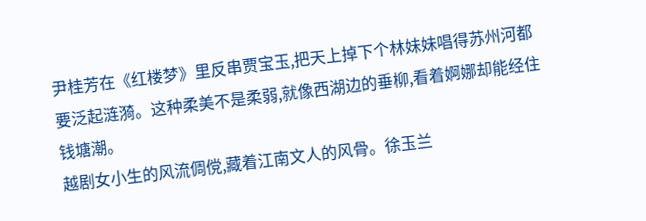尹桂芳在《红楼梦》里反串贾宝玉,把天上掉下个林妹妹唱得苏州河都要泛起涟漪。这种柔美不是柔弱,就像西湖边的垂柳,看着婀娜却能经住钱塘潮。
越剧女小生的风流倜傥,藏着江南文人的风骨。徐玉兰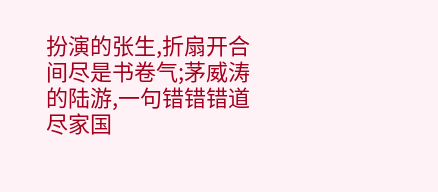扮演的张生,折扇开合间尽是书卷气;茅威涛的陆游,一句错错错道尽家国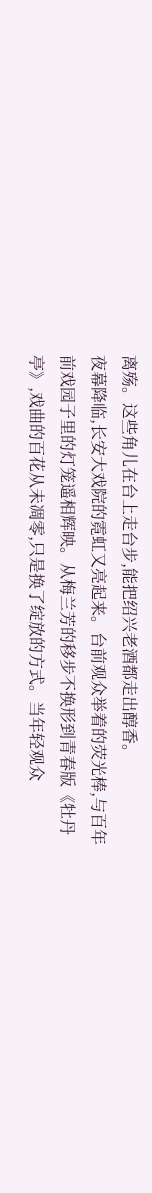离殇。这些角儿在台上走台步,能把绍兴老酒都走出醇香。
夜幕降临,长安大戏院的霓虹又亮起来。台前观众举着的荧光棒,与百年前戏园子里的灯笼遥相辉映。从梅兰芳的移步不换形到青春版《牡丹亭》,戏曲的百花从未凋零,只是换了绽放的方式。当年轻观众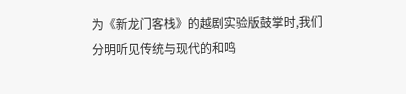为《新龙门客栈》的越剧实验版鼓掌时,我们分明听见传统与现代的和鸣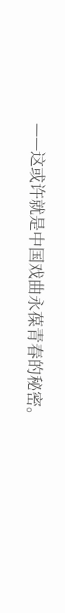——这或许就是中国戏曲永葆青春的秘密。